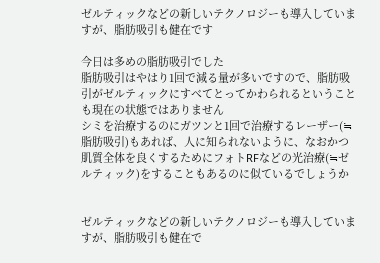ゼルティックなどの新しいテクノロジーも導入していますが、脂肪吸引も健在です

今日は多めの脂肪吸引でした
脂肪吸引はやはり1回で減る量が多いですので、脂肪吸引がゼルティックにすべてとってかわられるということも現在の状態ではありません
シミを治療するのにガツンと1回で治療するレーザー(≒脂肪吸引)もあれば、人に知られないように、なおかつ肌質全体を良くするためにフォトRFなどの光治療(≒ゼルティック)をすることもあるのに似ているでしょうか


ゼルティックなどの新しいテクノロジーも導入していますが、脂肪吸引も健在で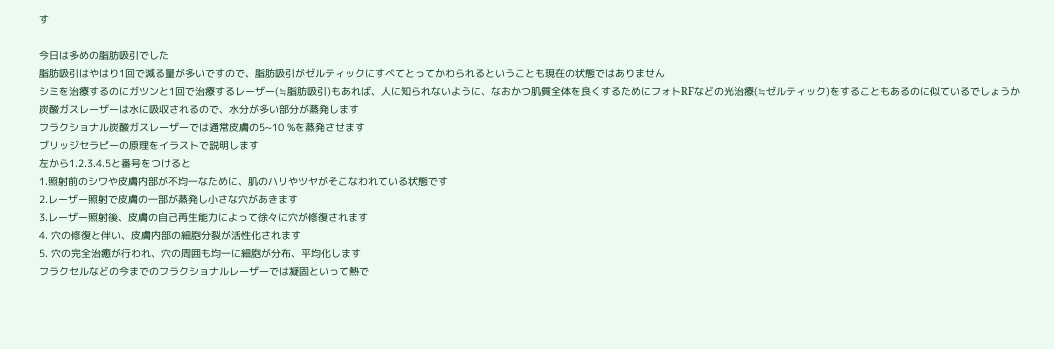す

今日は多めの脂肪吸引でした
脂肪吸引はやはり1回で減る量が多いですので、脂肪吸引がゼルティックにすべてとってかわられるということも現在の状態ではありません
シミを治療するのにガツンと1回で治療するレーザー(≒脂肪吸引)もあれば、人に知られないように、なおかつ肌質全体を良くするためにフォトRFなどの光治療(≒ゼルティック)をすることもあるのに似ているでしょうか
炭酸ガスレーザーは水に吸収されるので、水分が多い部分が蒸発します
フラクショナル炭酸ガスレーザーでは通常皮膚の5~10 %を蒸発させます
ブリッジセラピーの原理をイラストで説明します
左から1.2.3.4.5と番号をつけると
1.照射前のシワや皮膚内部が不均一なために、肌のハリやツヤがそこなわれている状態です
2.レーザー照射で皮膚の一部が蒸発し小さな穴があきます
3.レーザー照射後、皮膚の自己再生能力によって徐々に穴が修復されます
4. 穴の修復と伴い、皮膚内部の細胞分裂が活性化されます
5. 穴の完全治癒が行われ、穴の周囲も均一に細胞が分布、平均化します
フラクセルなどの今までのフラクショナルレーザーでは凝固といって熱で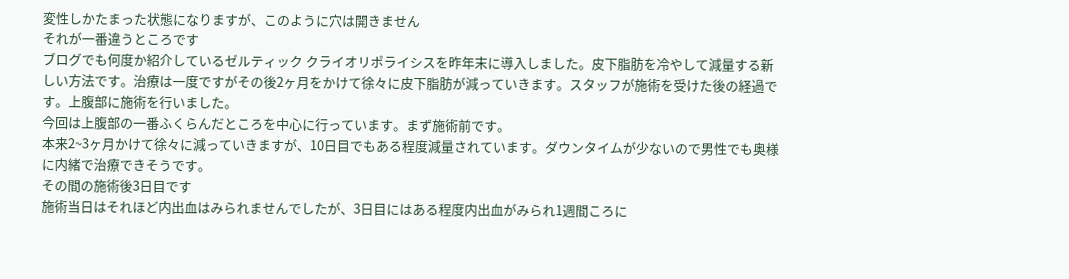変性しかたまった状態になりますが、このように穴は開きません
それが一番違うところです
ブログでも何度か紹介しているゼルティック クライオリポライシスを昨年末に導入しました。皮下脂肪を冷やして減量する新しい方法です。治療は一度ですがその後2ヶ月をかけて徐々に皮下脂肪が減っていきます。スタッフが施術を受けた後の経過です。上腹部に施術を行いました。
今回は上腹部の一番ふくらんだところを中心に行っています。まず施術前です。
本来2~3ヶ月かけて徐々に減っていきますが、10日目でもある程度減量されています。ダウンタイムが少ないので男性でも奥様に内緒で治療できそうです。
その間の施術後3日目です
施術当日はそれほど内出血はみられませんでしたが、3日目にはある程度内出血がみられ1週間ころに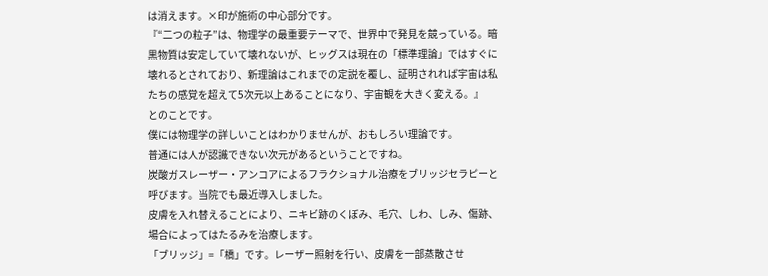は消えます。×印が施術の中心部分です。
『“二つの粒子”は、物理学の最重要テーマで、世界中で発見を競っている。暗黒物質は安定していて壊れないが、ヒッグスは現在の「標準理論」ではすぐに壊れるとされており、新理論はこれまでの定説を覆し、証明されれば宇宙は私たちの感覚を超えて5次元以上あることになり、宇宙観を大きく変える。』
とのことです。
僕には物理学の詳しいことはわかりませんが、おもしろい理論です。
普通には人が認識できない次元があるということですね。
炭酸ガスレーザー・アンコアによるフラクショナル治療をブリッジセラピーと呼びます。当院でも最近導入しました。
皮膚を入れ替えることにより、ニキビ跡のくぼみ、毛穴、しわ、しみ、傷跡、場合によってはたるみを治療します。
「ブリッジ」=「橋」です。レーザー照射を行い、皮膚を一部蒸散させ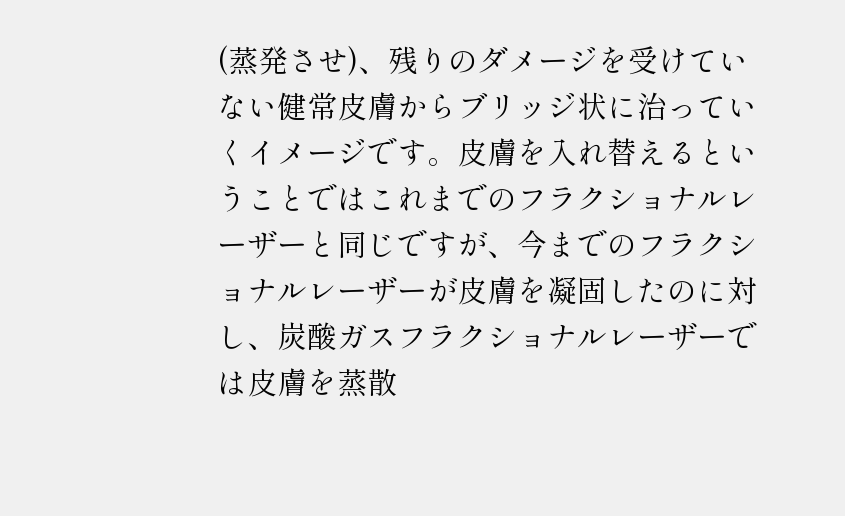(蒸発させ)、残りのダメージを受けていない健常皮膚からブリッジ状に治っていくイメージです。皮膚を入れ替えるということではこれまでのフラクショナルレーザーと同じですが、今までのフラクショナルレーザーが皮膚を凝固したのに対し、炭酸ガスフラクショナルレーザーでは皮膚を蒸散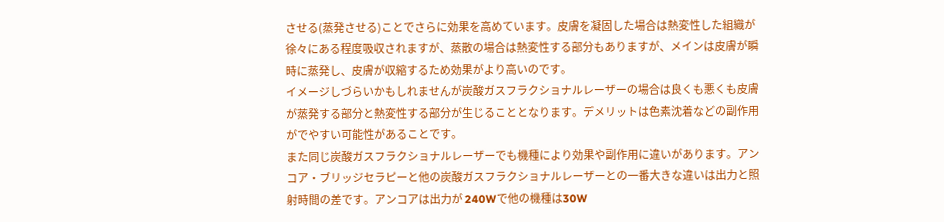させる(蒸発させる)ことでさらに効果を高めています。皮膚を凝固した場合は熱変性した組織が徐々にある程度吸収されますが、蒸散の場合は熱変性する部分もありますが、メインは皮膚が瞬時に蒸発し、皮膚が収縮するため効果がより高いのです。
イメージしづらいかもしれませんが炭酸ガスフラクショナルレーザーの場合は良くも悪くも皮膚が蒸発する部分と熱変性する部分が生じることとなります。デメリットは色素沈着などの副作用がでやすい可能性があることです。
また同じ炭酸ガスフラクショナルレーザーでも機種により効果や副作用に違いがあります。アンコア・ブリッジセラピーと他の炭酸ガスフラクショナルレーザーとの一番大きな違いは出力と照射時間の差です。アンコアは出力が 240Wで他の機種は30W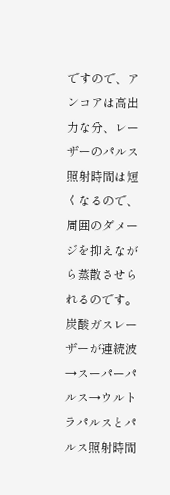ですので、アンコアは高出力な分、レーザーのパルス照射時間は短くなるので、周囲のダメージを抑えながら蒸散させられるのです。炭酸ガスレーザーが連続波→スーパーパルス→ウルトラパルスとパルス照射時間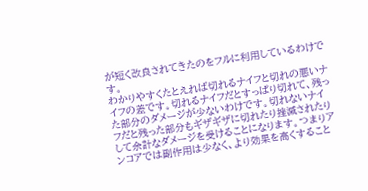が短く改良されてきたのをフルに利用しているわけです。
わかりやすくたとえれば切れるナイフと切れの悪いナイフの差です。切れるナイフだとすっぱり切れて、残った部分のダメージが少ないわけです。切れないナイフだと残った部分もギザギザに切れたり挫滅されたりして余計なダメージを受けることになります。つまりアンコアでは副作用は少なく、より効果を高くすること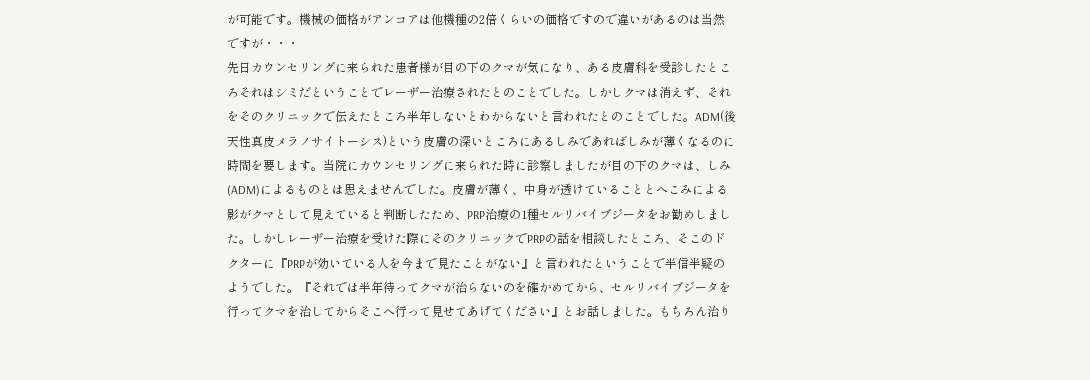が可能です。機械の価格がアンコアは他機種の2倍くらいの価格ですので違いがあるのは当然ですが・・・
先日カウンセリングに来られた患者様が目の下のクマが気になり、ある皮膚科を受診したところそれはシミだということでレーザー治療されたとのことでした。しかしクマは消えず、それをそのクリニックで伝えたところ半年しないとわからないと言われたとのことでした。ADM(後天性真皮メラノサイトーシス)という皮膚の深いところにあるしみであればしみが薄くなるのに時間を要します。当院にカウンセリングに来られた時に診察しましたが目の下のクマは、しみ(ADM)によるものとは思えませんでした。皮膚が薄く、中身が透けていることとへこみによる影がクマとして見えていると判断したため、PRP治療の1種セルリバイブジータをお勧めしました。しかしレーザー治療を受けた際にそのクリニックでPRPの話を相談したところ、そこのドクターに『PRPが効いている人を今まで見たことがない』と言われたということで半信半疑のようでした。『それでは半年待ってクマが治らないのを確かめてから、セルリバイブジータを行ってクマを治してからそこへ行って見せてあげてください』とお話しました。もちろん治り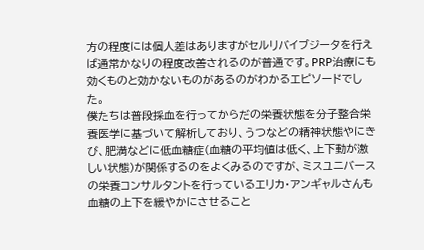方の程度には個人差はありますがセルリバイブジータを行えば通常かなりの程度改善されるのが普通です。PRP治療にも効くものと効かないものがあるのがわかるエピソードでした。
僕たちは普段採血を行ってからだの栄養状態を分子整合栄養医学に基づいて解析しており、うつなどの精神状態やにきび、肥満などに低血糖症(血糖の平均値は低く、上下動が激しい状態)が関係するのをよくみるのですが、ミスユニバースの栄養コンサルタントを行っているエリカ・アンギャルさんも血糖の上下を緩やかにさせること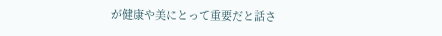が健康や美にとって重要だと話さ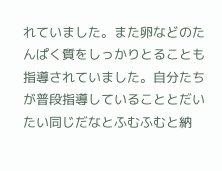れていました。また卵などのたんぱく質をしっかりとることも指導されていました。自分たちが普段指導していることとだいたい同じだなとふむふむと納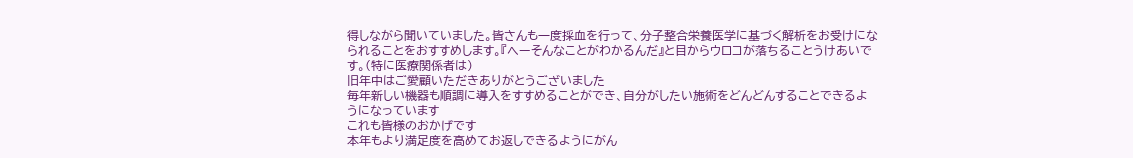得しながら聞いていました。皆さんも一度採血を行って、分子整合栄養医学に基づく解析をお受けになられることをおすすめします。『へーそんなことがわかるんだ』と目からウロコが落ちることうけあいです。(特に医療関係者は)
旧年中はご愛顧いただきありがとうございました
毎年新しい機器も順調に導入をすすめることができ、自分がしたい施術をどんどんすることできるようになっています
これも皆様のおかげです
本年もより満足度を高めてお返しできるようにがん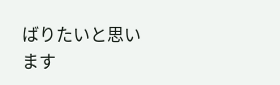ばりたいと思います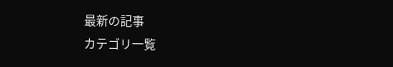最新の記事
カテゴリ一覧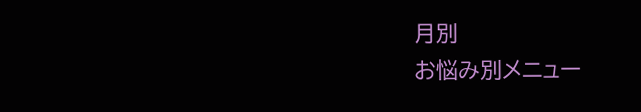月別
お悩み別メニュー